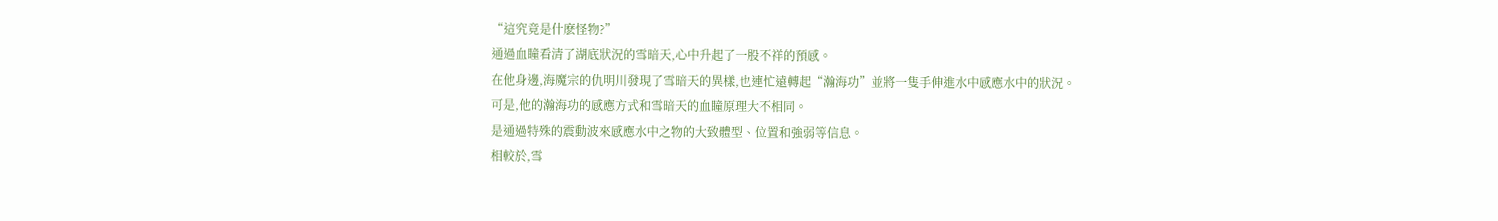“這究竟是什麽怪物?”
通過血瞳看清了湖底狀況的雪暗天,心中升起了一股不祥的預感。
在他身邊,海魔宗的仇明川發現了雪暗天的異樣,也連忙遠轉起“瀚海功”並將一隻手伸進水中感應水中的狀況。
可是,他的瀚海功的感應方式和雪暗天的血瞳原理大不相同。
是通過特殊的震動波來感應水中之物的大致體型、位置和強弱等信息。
相較於,雪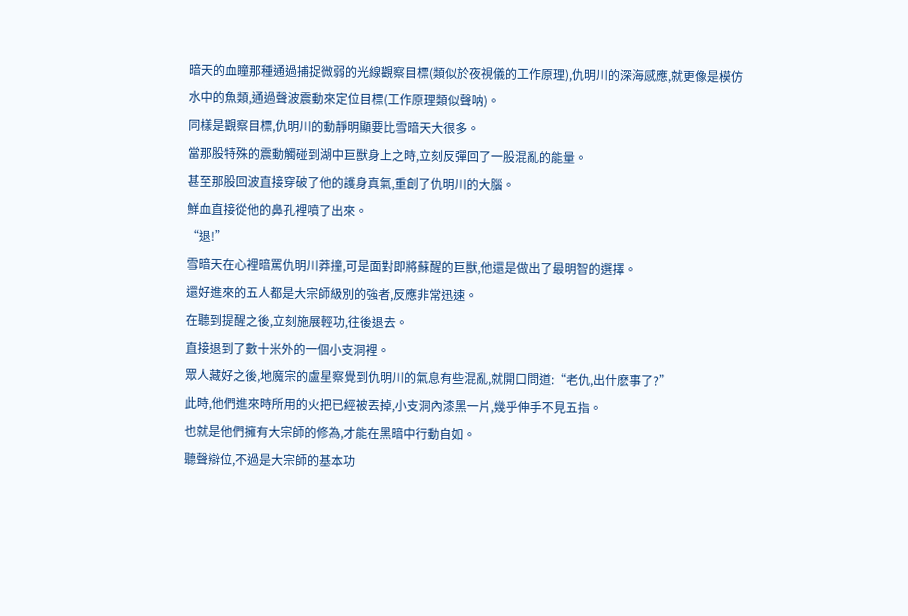暗天的血瞳那種通過捕捉微弱的光線觀察目標(類似於夜視儀的工作原理),仇明川的深海感應,就更像是模仿水中的魚類,通過聲波震動來定位目標(工作原理類似聲呐)。
同樣是觀察目標,仇明川的動靜明顯要比雪暗天大很多。
當那股特殊的震動觸碰到湖中巨獸身上之時,立刻反彈回了一股混亂的能量。
甚至那股回波直接穿破了他的護身真氣,重創了仇明川的大腦。
鮮血直接從他的鼻孔裡噴了出來。
“退!”
雪暗天在心裡暗罵仇明川莽撞,可是面對即將蘇醒的巨獸,他還是做出了最明智的選擇。
還好進來的五人都是大宗師級別的強者,反應非常迅速。
在聽到提醒之後,立刻施展輕功,往後退去。
直接退到了數十米外的一個小支洞裡。
眾人藏好之後,地魔宗的盧星察覺到仇明川的氣息有些混亂,就開口問道:“老仇,出什麽事了?”
此時,他們進來時所用的火把已經被丟掉,小支洞內漆黑一片,幾乎伸手不見五指。
也就是他們擁有大宗師的修為,才能在黑暗中行動自如。
聽聲辯位,不過是大宗師的基本功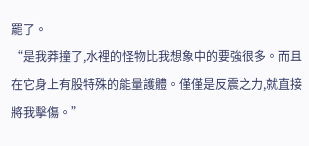罷了。
“是我莽撞了,水裡的怪物比我想象中的要強很多。而且在它身上有股特殊的能量護體。僅僅是反震之力,就直接將我擊傷。”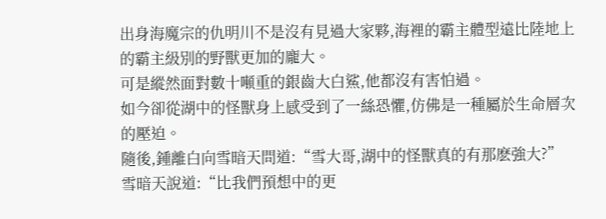出身海魔宗的仇明川不是沒有見過大家夥,海裡的霸主體型遠比陸地上的霸主級別的野獸更加的龐大。
可是縱然面對數十噸重的銀齒大白鯊,他都沒有害怕過。
如今卻從湖中的怪獸身上感受到了一絲恐懼,仿佛是一種屬於生命層次的壓迫。
隨後,鍾離白向雪暗天問道:“雪大哥,湖中的怪獸真的有那麽強大?”
雪暗天說道:“比我們預想中的更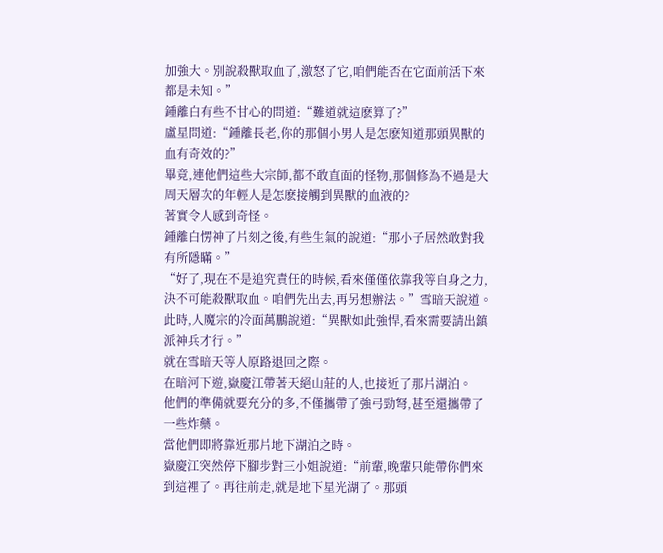加強大。別說殺獸取血了,激怒了它,咱們能否在它面前活下來都是未知。”
鍾離白有些不甘心的問道:“難道就這麽算了?”
盧星問道:“鍾離長老,你的那個小男人是怎麽知道那頭異獸的血有奇效的?”
畢竟,連他們這些大宗師,都不敢直面的怪物,那個修為不過是大周天層次的年輕人是怎麽接觸到異獸的血液的?
著實令人感到奇怪。
鍾離白愣神了片刻之後,有些生氣的說道:“那小子居然敢對我有所隱瞞。”
“好了,現在不是追究責任的時候,看來僅僅依靠我等自身之力,決不可能殺獸取血。咱們先出去,再另想辦法。”雪暗天說道。
此時,人魔宗的冷面萬鵬說道:“異獸如此強悍,看來需要請出鎮派神兵才行。”
就在雪暗天等人原路退回之際。
在暗河下遊,嶽慶江帶著天絕山莊的人,也接近了那片湖泊。
他們的準備就要充分的多,不僅攜帶了強弓勁弩,甚至還攜帶了一些炸藥。
當他們即將靠近那片地下湖泊之時。
嶽慶江突然停下腳步對三小姐說道:“前輩,晚輩只能帶你們來到這裡了。再往前走,就是地下星光湖了。那頭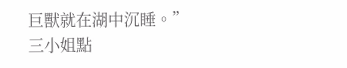巨獸就在湖中沉睡。”
三小姐點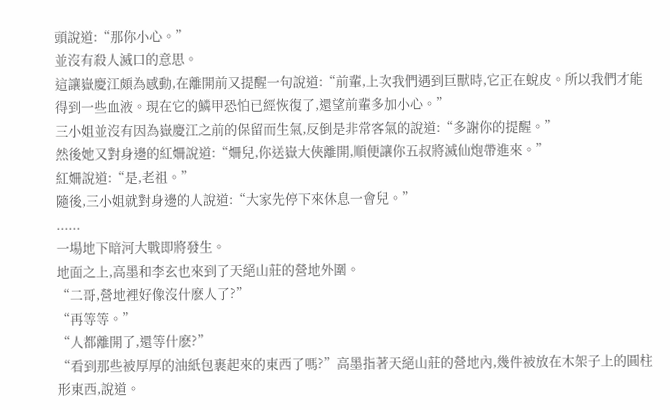頭說道:“那你小心。”
並沒有殺人滅口的意思。
這讓嶽慶江頗為感動,在離開前又提醒一句說道:“前輩,上次我們遇到巨獸時,它正在蛻皮。所以我們才能得到一些血液。現在它的鱗甲恐怕已經恢復了,還望前輩多加小心。”
三小姐並沒有因為嶽慶江之前的保留而生氣,反倒是非常客氣的說道:“多謝你的提醒。”
然後她又對身邊的紅姍說道:“姍兒,你送嶽大俠離開,順便讓你五叔將滅仙炮帶進來。”
紅姍說道:“是,老祖。”
隨後,三小姐就對身邊的人說道:“大家先停下來休息一會兒。”
......
一場地下暗河大戰即將發生。
地面之上,高墨和李玄也來到了天絕山莊的營地外圍。
“二哥,營地裡好像沒什麽人了?”
“再等等。”
“人都離開了,還等什麽?”
“看到那些被厚厚的油紙包裹起來的東西了嗎?”高墨指著天絕山莊的營地內,幾件被放在木架子上的圓柱形東西,說道。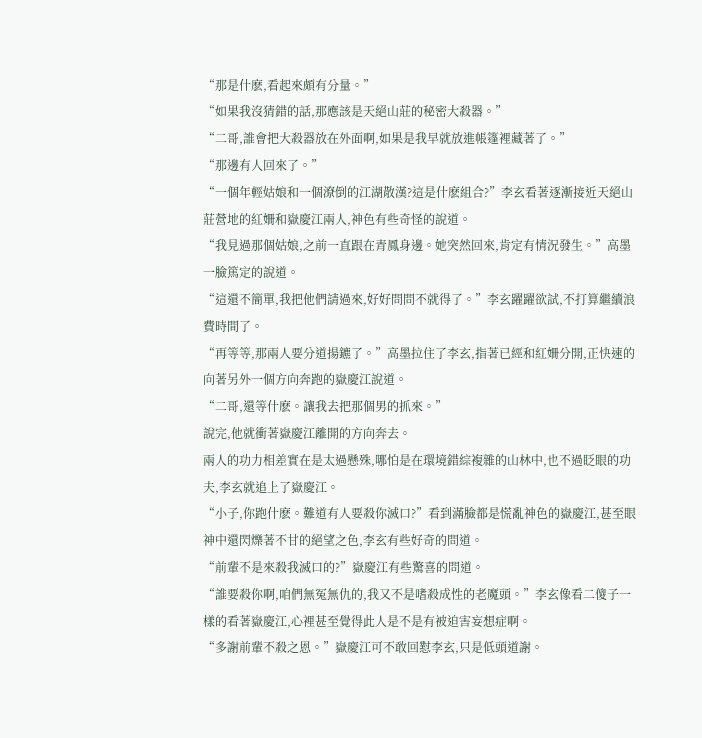“那是什麽,看起來頗有分量。”
“如果我沒猜錯的話,那應該是天絕山莊的秘密大殺器。”
“二哥,誰會把大殺器放在外面啊,如果是我早就放進帳篷裡藏著了。”
“那邊有人回來了。”
“一個年輕姑娘和一個潦倒的江湖散漢?這是什麽組合?”李玄看著逐漸接近天絕山莊營地的紅姍和嶽慶江兩人,神色有些奇怪的說道。
“我見過那個姑娘,之前一直跟在青鳳身邊。她突然回來,肯定有情況發生。”高墨一臉篤定的說道。
“這還不簡單,我把他們請過來,好好問問不就得了。”李玄躍躍欲試,不打算繼續浪費時間了。
“再等等,那兩人要分道揚鑣了。”高墨拉住了李玄,指著已經和紅姍分開,正快速的向著另外一個方向奔跑的嶽慶江說道。
“二哥,還等什麽。讓我去把那個男的抓來。”
說完,他就衝著嶽慶江離開的方向奔去。
兩人的功力相差實在是太過懸殊,哪怕是在環境錯綜複雜的山林中,也不過眨眼的功夫,李玄就追上了嶽慶江。
“小子,你跑什麽。難道有人要殺你滅口?”看到滿臉都是慌亂神色的嶽慶江,甚至眼神中還閃爍著不甘的絕望之色,李玄有些好奇的問道。
“前輩不是來殺我滅口的?”嶽慶江有些驚喜的問道。
“誰要殺你啊,咱們無冤無仇的,我又不是嗜殺成性的老魔頭。”李玄像看二傻子一樣的看著嶽慶江,心裡甚至覺得此人是不是有被迫害妄想症啊。
“多謝前輩不殺之恩。”嶽慶江可不敢回懟李玄,只是低頭道謝。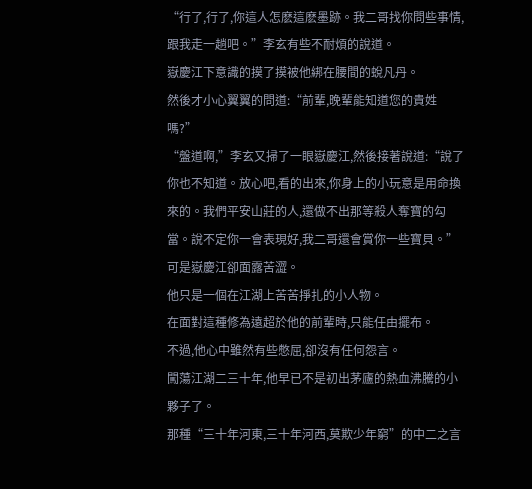“行了,行了,你這人怎麽這麽墨跡。我二哥找你問些事情,跟我走一趟吧。”李玄有些不耐煩的說道。
嶽慶江下意識的摸了摸被他綁在腰間的蛻凡丹。
然後才小心翼翼的問道:“前輩,晚輩能知道您的貴姓嗎?”
“盤道啊,”李玄又掃了一眼嶽慶江,然後接著說道:“說了你也不知道。放心吧,看的出來,你身上的小玩意是用命換來的。我們平安山莊的人,還做不出那等殺人奪寶的勾當。說不定你一會表現好,我二哥還會賞你一些寶貝。”
可是嶽慶江卻面露苦澀。
他只是一個在江湖上苦苦掙扎的小人物。
在面對這種修為遠超於他的前輩時,只能任由擺布。
不過,他心中雖然有些憋屈,卻沒有任何怨言。
闖蕩江湖二三十年,他早已不是初出茅廬的熱血沸騰的小夥子了。
那種“三十年河東,三十年河西,莫欺少年窮”的中二之言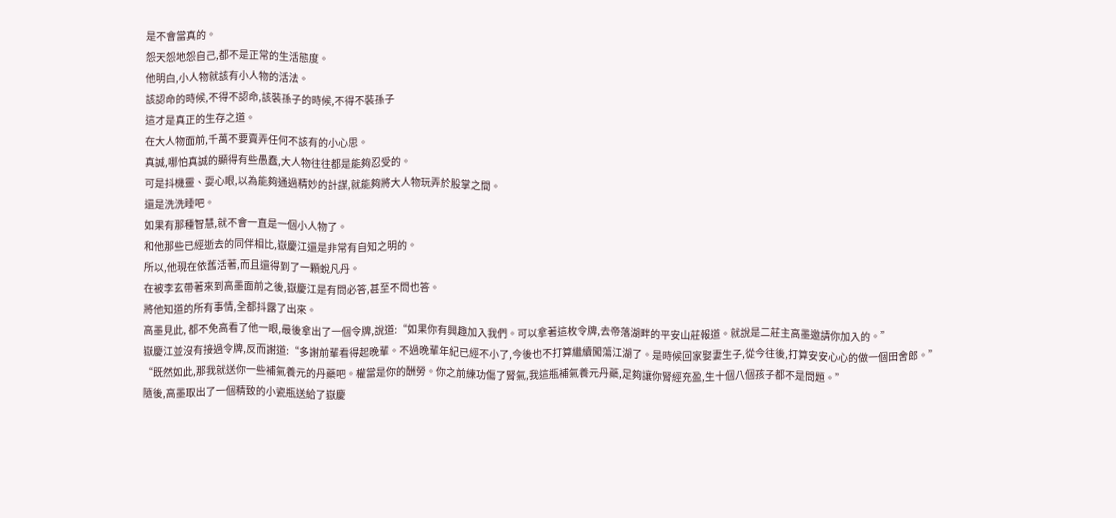是不會當真的。
怨天怨地怨自己,都不是正常的生活態度。
他明白,小人物就該有小人物的活法。
該認命的時候,不得不認命,該裝孫子的時候,不得不裝孫子
這才是真正的生存之道。
在大人物面前,千萬不要賣弄任何不該有的小心思。
真誠,哪怕真誠的顯得有些愚蠢,大人物往往都是能夠忍受的。
可是抖機靈、耍心眼,以為能夠通過精妙的計謀,就能夠將大人物玩弄於股掌之間。
還是洗洗睡吧。
如果有那種智慧,就不會一直是一個小人物了。
和他那些已經逝去的同伴相比,嶽慶江還是非常有自知之明的。
所以,他現在依舊活著,而且還得到了一顆蛻凡丹。
在被李玄帶著來到高墨面前之後,嶽慶江是有問必答,甚至不問也答。
將他知道的所有事情,全都抖露了出來。
高墨見此, 都不免高看了他一眼,最後拿出了一個令牌,說道:“如果你有興趣加入我們。可以拿著這枚令牌,去帝落湖畔的平安山莊報道。就說是二莊主高墨邀請你加入的。”
嶽慶江並沒有接過令牌,反而謝道:“多謝前輩看得起晚輩。不過晚輩年紀已經不小了,今後也不打算繼續闖蕩江湖了。是時候回家娶妻生子,從今往後,打算安安心心的做一個田舍郎。”
“既然如此,那我就送你一些補氣養元的丹藥吧。權當是你的酬勞。你之前練功傷了腎氣,我這瓶補氣養元丹藥,足夠讓你腎經充盈,生十個八個孩子都不是問題。”
隨後,高墨取出了一個精致的小瓷瓶送給了嶽慶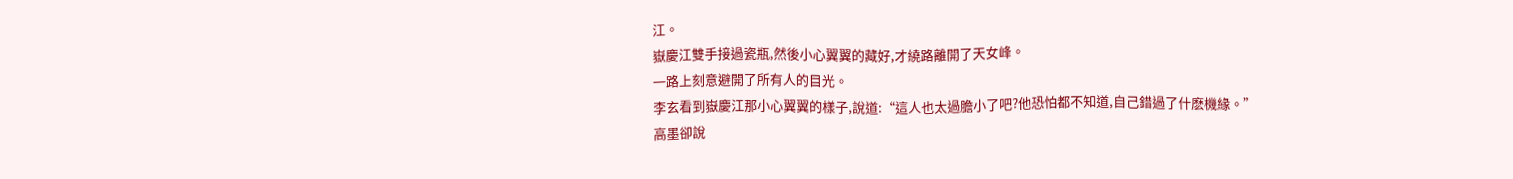江。
嶽慶江雙手接過瓷瓶,然後小心翼翼的藏好,才繞路離開了天女峰。
一路上刻意避開了所有人的目光。
李玄看到嶽慶江那小心翼翼的樣子,說道:“這人也太過膽小了吧?他恐怕都不知道,自己錯過了什麽機緣。”
高墨卻說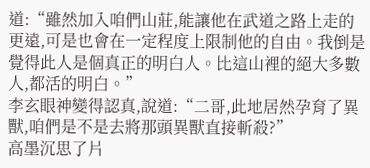道:“雖然加入咱們山莊,能讓他在武道之路上走的更遠,可是也會在一定程度上限制他的自由。我倒是覺得此人是個真正的明白人。比這山裡的絕大多數人,都活的明白。”
李玄眼神變得認真,說道:“二哥,此地居然孕育了異獸,咱們是不是去將那頭異獸直接斬殺?”
高墨沉思了片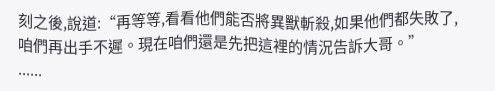刻之後,說道:“再等等,看看他們能否將異獸斬殺,如果他們都失敗了,咱們再出手不遲。現在咱們還是先把這裡的情況告訴大哥。”
......